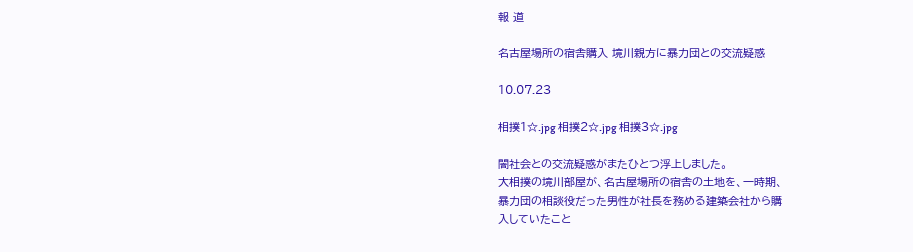報 道

名古屋場所の宿舎購入 境川親方に暴力団との交流疑惑

10.07.23

相撲1☆.jpg 相撲2☆.jpg 相撲3☆.jpg

闇社会との交流疑惑がまたひとつ浮上しました。
大相撲の境川部屋が、名古屋場所の宿舎の土地を、一時期、
暴力団の相談役だった男性が社長を務める建築会社から購
入していたこと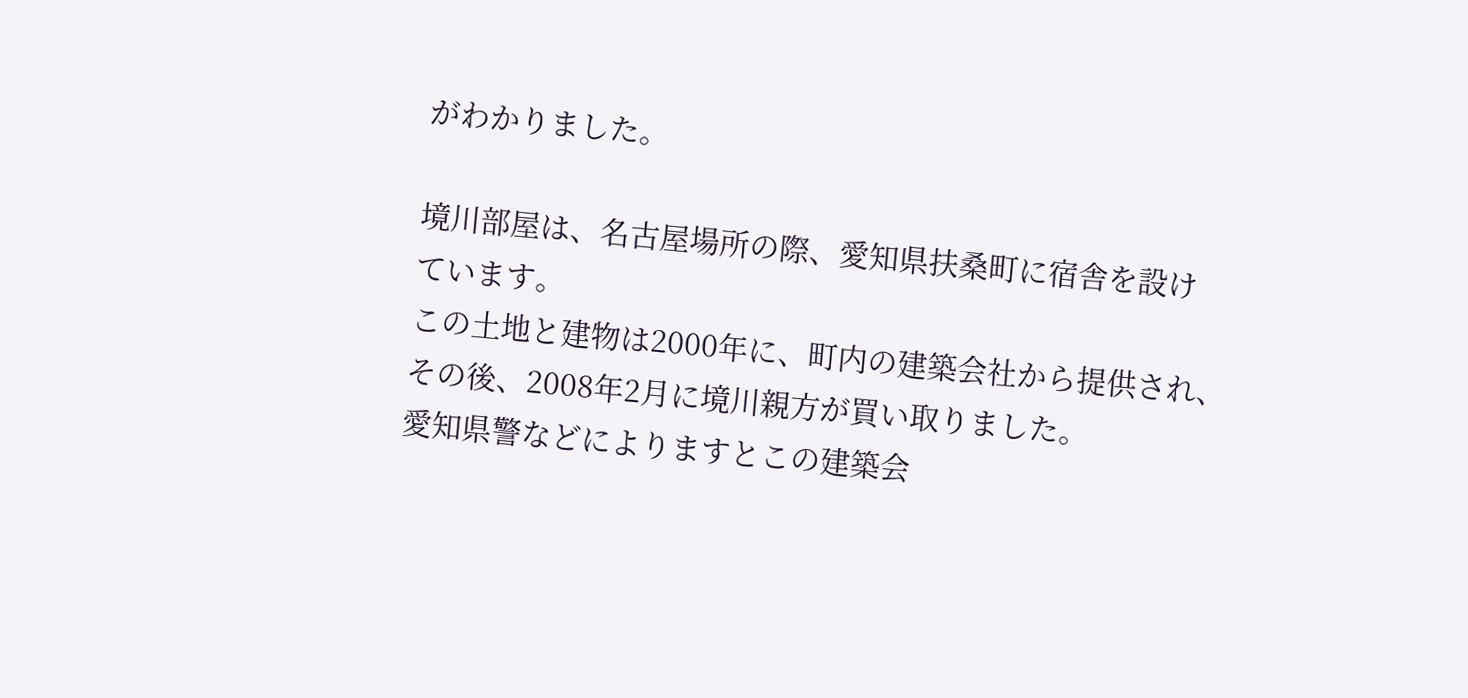がわかりました。

境川部屋は、名古屋場所の際、愛知県扶桑町に宿舎を設け
ています。
この土地と建物は2000年に、町内の建築会社から提供され、
その後、2008年2月に境川親方が買い取りました。
愛知県警などによりますとこの建築会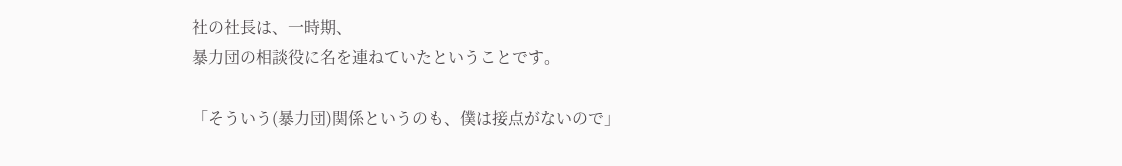社の社長は、一時期、
暴力団の相談役に名を連ねていたということです。

「そういう(暴力団)関係というのも、僕は接点がないので」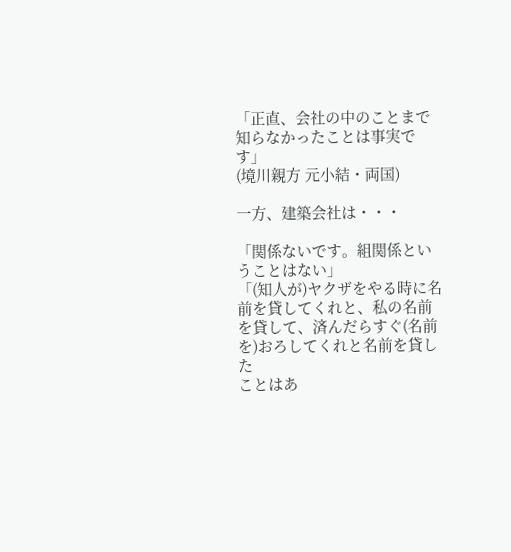「正直、会社の中のことまで知らなかったことは事実です」
(境川親方 元小結・両国)

一方、建築会社は・・・

「関係ないです。組関係ということはない」
「(知人が)ヤクザをやる時に名前を貸してくれと、私の名前
を貸して、済んだらすぐ(名前を)おろしてくれと名前を貸した
ことはあ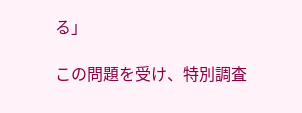る」

この問題を受け、特別調査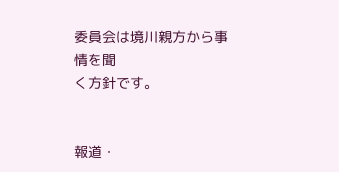委員会は境川親方から事情を聞
く方針です。


報道・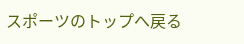スポーツのトップへ戻る